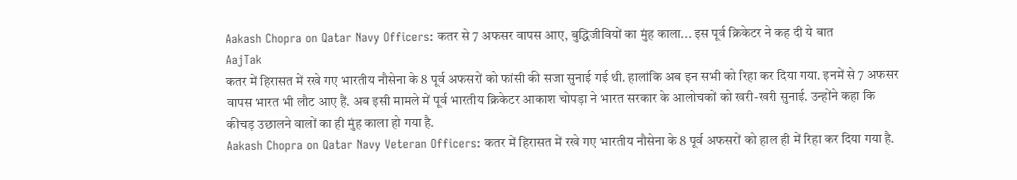Aakash Chopra on Qatar Navy Officers: कतर से 7 अफसर वापस आए, बुद्धिजीवियों का मुंह काला... इस पूर्व क्रिकेटर ने कह दी ये बात
AajTak
कतर में हिरासत में रखे गए भारतीय नौसेना के 8 पूर्व अफसरों को फांसी की सजा सुनाई गई थी. हालांकि अब इन सभी को रिहा कर दिया गया. इनमें से 7 अफसर वापस भारत भी लौट आए हैं. अब इसी मामले में पूर्व भारतीय क्रिकेटर आकाश चोपड़ा ने भारत सरकार के आलोचकों को खरी-खरी सुनाई. उन्होंने कहा कि कीचड़ उछालने वालों का ही मुंह काला हो गया है.
Aakash Chopra on Qatar Navy Veteran Officers: कतर में हिरासत में रखे गए भारतीय नौसेना के 8 पूर्व अफसरों को हाल ही में रिहा कर दिया गया है.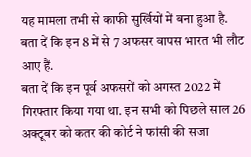यह मामला तभी से काफी सुर्खियों में बना हुआ है. बता दें कि इन 8 में से 7 अफसर वापस भारत भी लौट आए हैं.
बता दें कि इन पूर्व अफसरों को अगस्त 2022 में गिरफ्तार किया गया था. इन सभी को पिछले साल 26 अक्टूबर को कतर की कोर्ट ने फांसी की सजा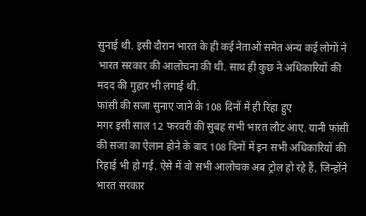सुनाई थी. इसी दौरान भारत के ही कई नेताओं समेत अन्य कई लोगों ने भारत सरकार की आलोचना की थी. साथ ही कुछ ने अधिकारियों की मदद की गुहार भी लगाई थी.
फांसी की सजा सुनाए जाने के 108 दिनों में ही रिहा हुए
मगर इसी साल 12 फरवरी की सुबह सभी भारत लौट आए. यानी फांसी की सजा का ऐलान होने के बाद 108 दिनों में इन सभी अधिकारियों की रिहाई भी हो गई. ऐसे में वो सभी आलोचक अब ट्रोल हो रहे हैं, जिन्होंने भारत सरकार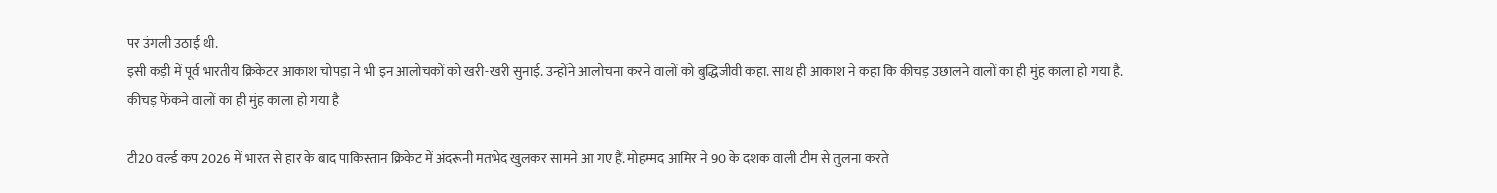पर उंगली उठाई थी.
इसी कड़ी में पूर्व भारतीय क्रिकेटर आकाश चोपड़ा ने भी इन आलोचकों को खरी-खरी सुनाई. उन्होंने आलोचना करने वालों को बुद्धिजीवी कहा. साथ ही आकाश ने कहा कि कीचड़ उछालने वालों का ही मुंह काला हो गया है.
कीचड़ फेंकने वालों का ही मुंह काला हो गया है

टी20 वर्ल्ड कप 2026 में भारत से हार के बाद पाकिस्तान क्रिकेट में अंदरूनी मतभेद खुलकर सामने आ गए हैं. मोहम्मद आमिर ने 90 के दशक वाली टीम से तुलना करते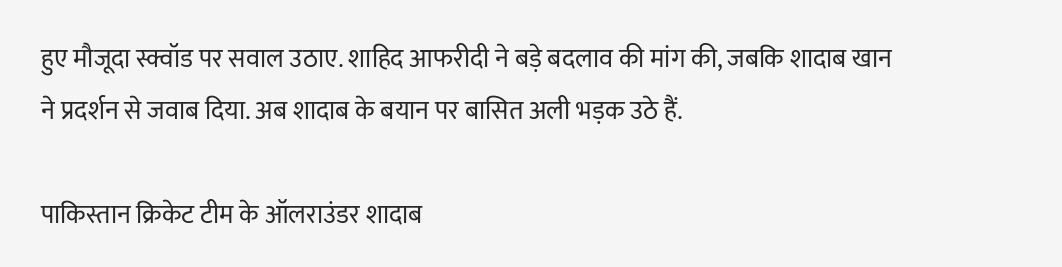हुए मौजूदा स्क्वॉड पर सवाल उठाए. शाहिद आफरीदी ने बड़े बदलाव की मांग की, जबकि शादाब खान ने प्रदर्शन से जवाब दिया. अब शादाब के बयान पर बासित अली भड़क उठे हैं.

पाकिस्तान क्रिकेट टीम के ऑलराउंडर शादाब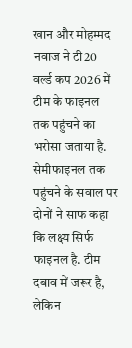खान और मोहम्मद नवाज ने टी20 वर्ल्ड कप 2026 में टीम के फाइनल तक पहुंचने का भरोसा जताया है. सेमीफाइनल तक पहुंचने के सवाल पर दोनों ने साफ कहा कि लक्ष्य सिर्फ फाइनल है. टीम दबाव में जरूर है, लेकिन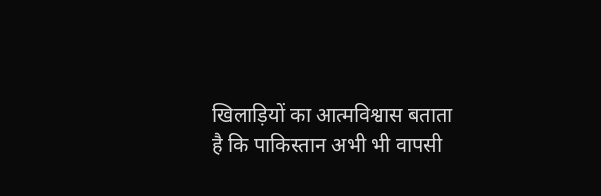खिलाड़ियों का आत्मविश्वास बताता है कि पाकिस्तान अभी भी वापसी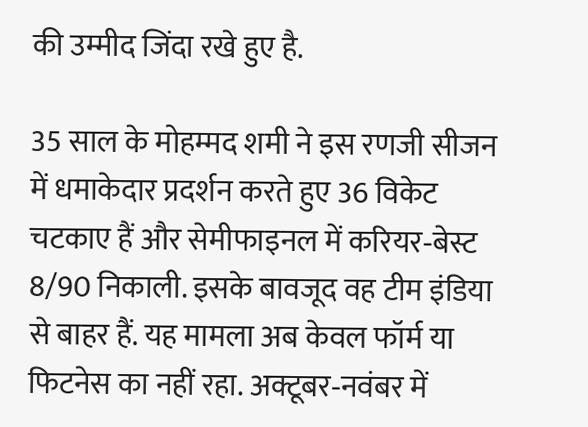की उम्मीद जिंदा रखे हुए है.

35 साल के मोहम्मद शमी ने इस रणजी सीजन में धमाकेदार प्रदर्शन करते हुए 36 विकेट चटकाए हैं और सेमीफाइनल में करियर‑बेस्ट 8/90 निकाली. इसके बावजूद वह टीम इंडिया से बाहर हैं. यह मामला अब केवल फॉर्म या फिटनेस का नहीं रहा. अक्टूबर‑नवंबर में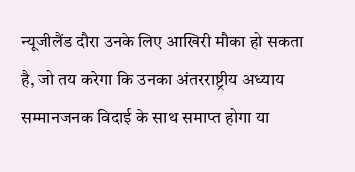न्यूजीलैंड दौरा उनके लिए आखिरी मौका हो सकता है, जो तय करेगा कि उनका अंतरराष्ट्रीय अध्याय सम्मानजनक विदाई के साथ समाप्त होगा या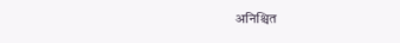अनिश्चित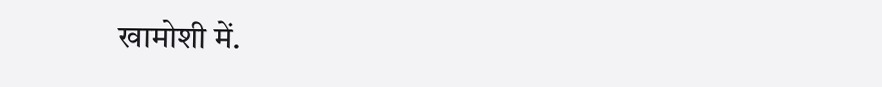खामोशी में.